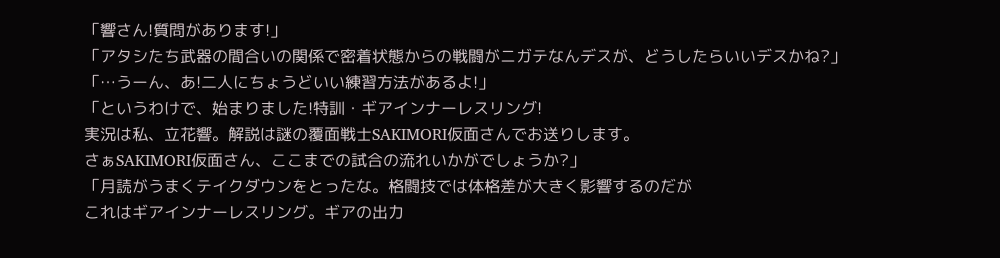「響さん!質問があります!」
「アタシたち武器の間合いの関係で密着状態からの戦闘がニガテなんデスが、どうしたらいいデスかね?」
「…うーん、あ!二人にちょうどいい練習方法があるよ!」
「というわけで、始まりました!特訓・ギアインナーレスリング!
実況は私、立花響。解説は謎の覆面戦士SAKIMORI仮面さんでお送りします。
さぁSAKIMORI仮面さん、ここまでの試合の流れいかがでしょうか?」
「月読がうまくテイクダウンをとったな。格闘技では体格差が大きく影響するのだが
これはギアインナーレスリング。ギアの出力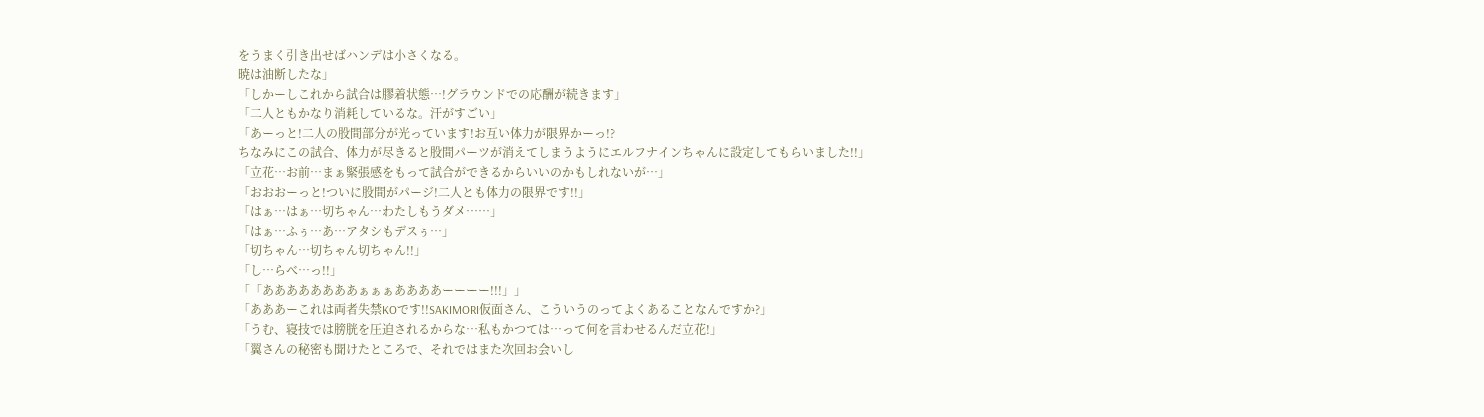をうまく引き出せばハンデは小さくなる。
暁は油断したな」
「しかーしこれから試合は膠着状態…!グラウンドでの応酬が続きます」
「二人ともかなり消耗しているな。汗がすごい」
「あーっと!二人の股間部分が光っています!お互い体力が限界かーっ!?
ちなみにこの試合、体力が尽きると股間パーツが消えてしまうようにエルフナインちゃんに設定してもらいました!!」
「立花…お前…まぁ緊張感をもって試合ができるからいいのかもしれないが…」
「おおおーっと!ついに股間がパージ!二人とも体力の限界です!!」
「はぁ…はぁ…切ちゃん…わたしもうダメ……」
「はぁ…ふぅ…あ…アタシもデスぅ…」
「切ちゃん…切ちゃん切ちゃん!!」
「し…らべ…っ!!」
「「ああああああああぁぁぁああああーーーー!!!」」
「あああーこれは両者失禁KOです!!SAKIMORI仮面さん、こういうのってよくあることなんですか?」
「うむ、寝技では膀胱を圧迫されるからな…私もかつては…って何を言わせるんだ立花!」
「翼さんの秘密も聞けたところで、それではまた次回お会いし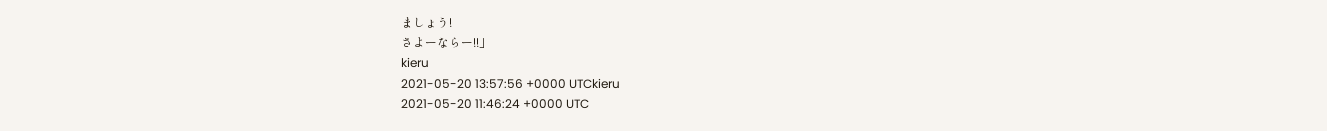ましょう!
さよーならー!!」
kieru
2021-05-20 13:57:56 +0000 UTCkieru
2021-05-20 11:46:24 +0000 UTC